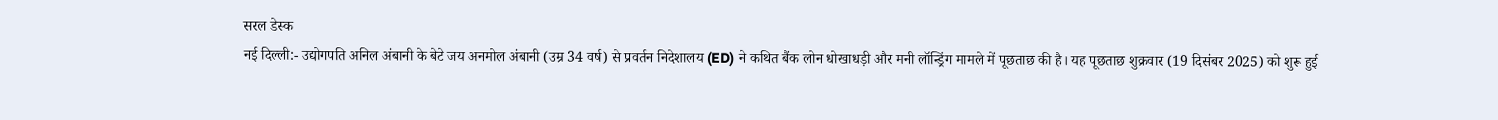सरल डेस्क
नई दिल्ली:- उद्योगपति अनिल अंबानी के बेटे जय अनमोल अंबानी (उम्र 34 वर्ष) से प्रवर्तन निदेशालय (ED) ने कथित बैंक लोन धोखाधड़ी और मनी लॉन्ड्रिंग मामले में पूछताछ की है। यह पूछताछ शुक्रवार (19 दिसंबर 2025) को शुरू हुई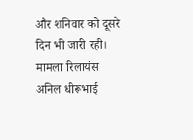और शनिवार को दूसरे दिन भी जारी रही। मामला रिलायंस अनिल धीरूभाई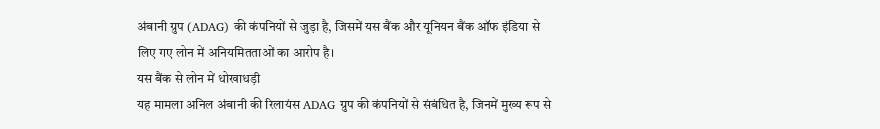अंबानी ग्रुप (ADAG) की कंपनियों से जुड़ा है, जिसमें यस बैंक और यूनियन बैंक ऑफ इंडिया से लिए गए लोन में अनियमितताओं का आरोप है।
यस बैंक से लोन में धोखाधड़ी
यह मामला अनिल अंबानी की रिलायंस ADAG ग्रुप की कंपनियों से संबंधित है, जिनमें मुख्य रूप से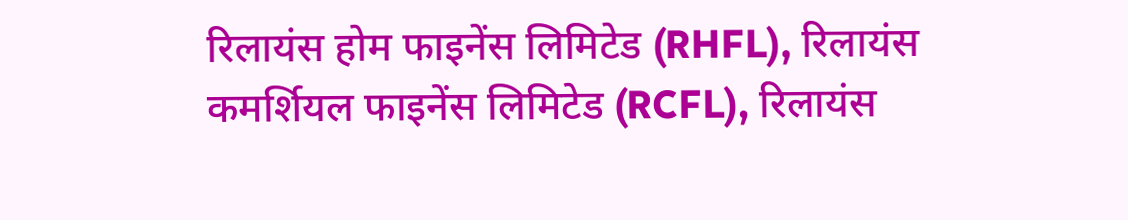रिलायंस होम फाइनेंस लिमिटेड (RHFL), रिलायंस कमर्शियल फाइनेंस लिमिटेड (RCFL), रिलायंस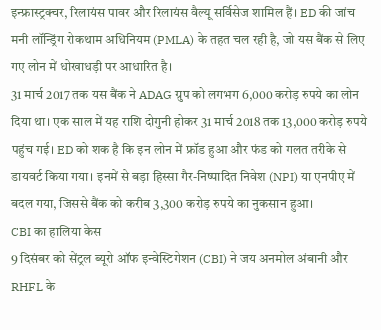इन्फ्रास्ट्रक्चर, रिलायंस पावर और रिलायंस वैल्यू सर्विसेज शामिल हैं। ED की जांच मनी लॉन्ड्रिंग रोकथाम अधिनियम (PMLA) के तहत चल रही है, जो यस बैंक से लिए गए लोन में धोखाधड़ी पर आधारित है।
31 मार्च 2017 तक यस बैंक ने ADAG ग्रुप को लगभग 6,000 करोड़ रुपये का लोन दिया था। एक साल में यह राशि दोगुनी होकर 31 मार्च 2018 तक 13,000 करोड़ रुपये पहुंच गई। ED को शक है कि इन लोन में फ्रॉड हुआ और फंड को गलत तरीके से डायवर्ट किया गया। इनमें से बड़ा हिस्सा गैर-निष्पादित निवेश (NPI) या एनपीए में बदल गया, जिससे बैंक को करीब 3,300 करोड़ रुपये का नुकसान हुआ।
CBI का हालिया केस
9 दिसंबर को सेंट्रल ब्यूरो ऑफ इन्वेस्टिगेशन (CBI) ने जय अनमोल अंबानी और RHFL के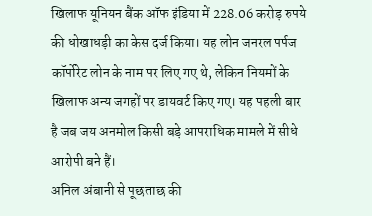खिलाफ यूनियन बैंक ऑफ इंडिया में 228.06 करोड़ रुपये की धोखाधड़ी का केस दर्ज किया। यह लोन जनरल पर्पज कॉर्पोरेट लोन के नाम पर लिए गए थे, लेकिन नियमों के खिलाफ अन्य जगहों पर डायवर्ट किए गए। यह पहली बार है जब जय अनमोल किसी बड़े आपराधिक मामले में सीधे आरोपी बने हैं।
अनिल अंबानी से पूछताछ की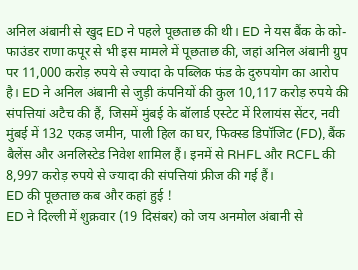अनिल अंबानी से खुद ED ने पहले पूछताछ की थी। ED ने यस बैंक के को-फाउंडर राणा कपूर से भी इस मामले में पूछताछ की, जहां अनिल अंबानी ग्रुप पर 11,000 करोड़ रुपये से ज्यादा के पब्लिक फंड के दुरुपयोग का आरोप है। ED ने अनिल अंबानी से जुड़ी कंपनियों की कुल 10,117 करोड़ रुपये की संपत्तियां अटैच की हैं, जिसमें मुंबई के बॉलार्ड एस्टेट में रिलायंस सेंटर, नवी मुंबई में 132 एकड़ जमीन, पाली हिल का घर, फिक्स्ड डिपॉजिट (FD), बैंक बैलेंस और अनलिस्टेड निवेश शामिल हैं। इनमें से RHFL और RCFL की 8,997 करोड़ रुपये से ज्यादा की संपत्तियां फ्रीज की गई हैं।
ED की पूछताछ कब और कहां हुई !
ED ने दिल्ली में शुक्रवार (19 दिसंबर) को जय अनमोल अंबानी से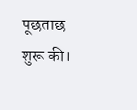पूछताछ शुरू की।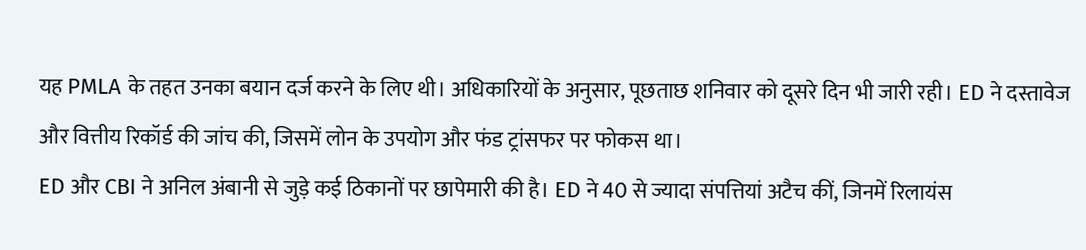यह PMLA के तहत उनका बयान दर्ज करने के लिए थी। अधिकारियों के अनुसार, पूछताछ शनिवार को दूसरे दिन भी जारी रही। ED ने दस्तावेज और वित्तीय रिकॉर्ड की जांच की, जिसमें लोन के उपयोग और फंड ट्रांसफर पर फोकस था।
ED और CBI ने अनिल अंबानी से जुड़े कई ठिकानों पर छापेमारी की है। ED ने 40 से ज्यादा संपत्तियां अटैच कीं, जिनमें रिलायंस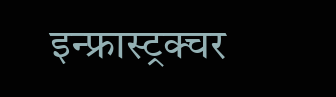इन्फ्रास्ट्रक्चर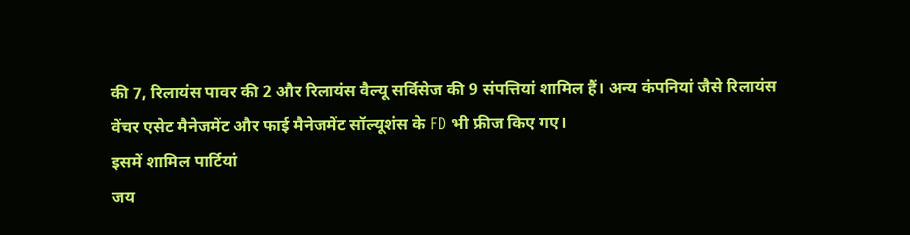की 7, रिलायंस पावर की 2 और रिलायंस वैल्यू सर्विसेज की 9 संपत्तियां शामिल हैं। अन्य कंपनियां जैसे रिलायंस वेंचर एसेट मैनेजमेंट और फाई मैनेजमेंट सॉल्यूशंस के FD भी फ्रीज किए गए।
इसमें शामिल पार्टियां
जय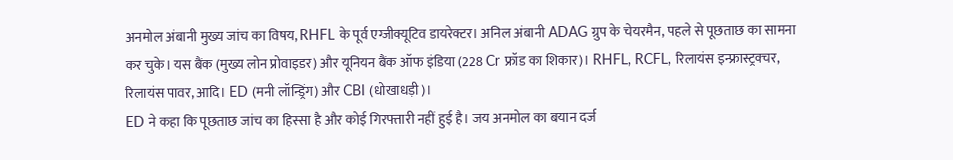अनमोल अंबानी मुख्य जांच का विषय, RHFL के पूर्व एग्जीक्यूटिव डायरेक्टर। अनिल अंबानी ADAG ग्रुप के चेयरमैन, पहले से पूछताछ का सामना कर चुके। यस बैंक (मुख्य लोन प्रोवाइडर) और यूनियन बैंक ऑफ इंडिया (228 Cr फ्रॉड का शिकार)। RHFL, RCFL, रिलायंस इन्फ्रास्ट्रक्चर, रिलायंस पावर, आदि। ED (मनी लॉन्ड्रिंग) और CBI (धोखाधड़ी)।
ED ने कहा कि पूछताछ जांच का हिस्सा है और कोई गिरफ्तारी नहीं हुई है। जय अनमोल का बयान दर्ज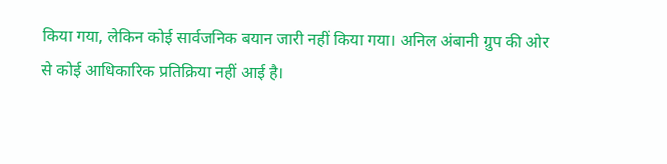किया गया, लेकिन कोई सार्वजनिक बयान जारी नहीं किया गया। अनिल अंबानी ग्रुप की ओर से कोई आधिकारिक प्रतिक्रिया नहीं आई है।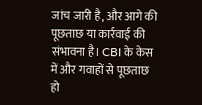जांच जारी है, और आगे की पूछताछ या कार्रवाई की संभावना है। CBI के केस में और गवाहों से पूछताछ हो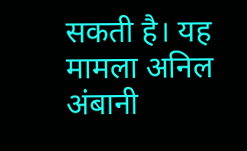सकती है। यह मामला अनिल अंबानी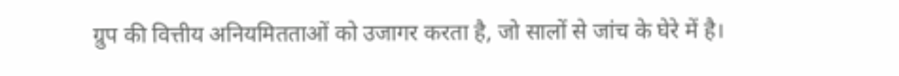ग्रुप की वित्तीय अनियमितताओं को उजागर करता है, जो सालों से जांच के घेरे में है।